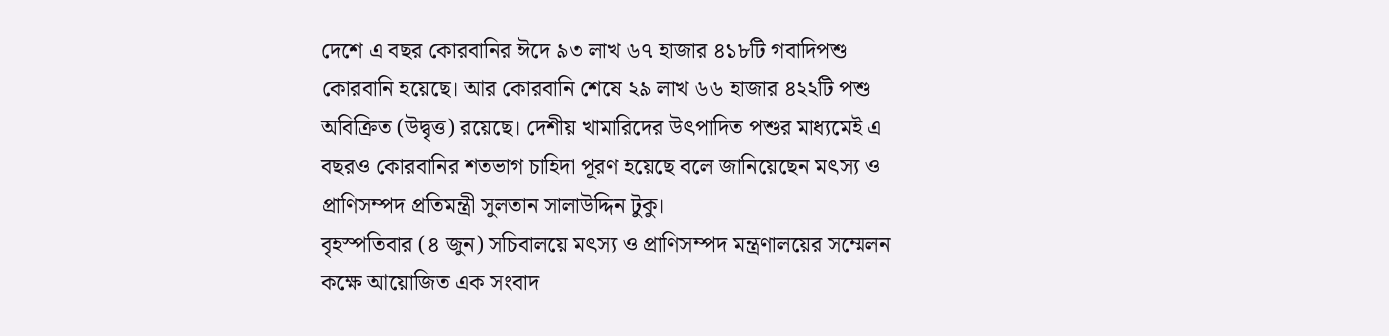দেশে এ বছর কোরবানির ঈদে ৯৩ লাখ ৬৭ হাজার ৪১৮টি গবাদিপশু কোরবানি হয়েছে। আর কোরবানি শেষে ২৯ লাখ ৬৬ হাজার ৪২২টি পশু অবিক্রিত (উদ্বৃত্ত) রয়েছে। দেশীয় খামারিদের উৎপাদিত পশুর মাধ্যমেই এ বছরও কোরবানির শতভাগ চাহিদা পূরণ হয়েছে বলে জানিয়েছেন মৎস্য ও প্রাণিসম্পদ প্রতিমন্ত্রী সুলতান সালাউদ্দিন টুকু।
বৃহস্পতিবার (৪ জুন) সচিবালয়ে মৎস্য ও প্রাণিসম্পদ মন্ত্রণালয়ের সম্মেলন কক্ষে আয়োজিত এক সংবাদ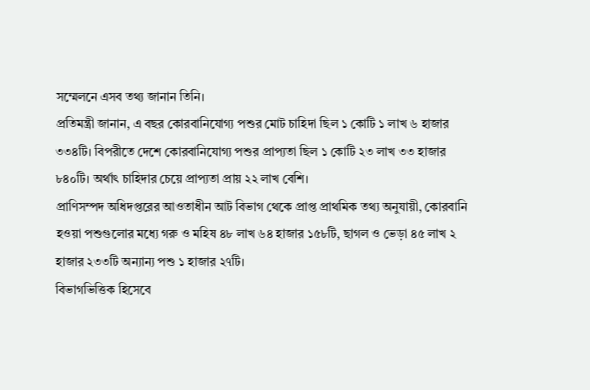সম্মেলনে এসব তথ্য জানান তিনি।
প্রতিমন্ত্রী জানান, এ বছর কোরবানিযোগ্য পশুর মোট চাহিদা ছিল ১ কোটি ১ লাখ ৬ হাজার ৩৩৪টি। বিপরীতে দেশে কোরবানিযোগ্য পশুর প্রাপ্যতা ছিল ১ কোটি ২৩ লাখ ৩৩ হাজার ৮৪০টি। অর্থাৎ চাহিদার চেয়ে প্রাপ্যতা প্রায় ২২ লাখ বেশি।
প্রাণিসম্পদ অধিদপ্তরের আওতাধীন আট বিভাগ থেকে প্রাপ্ত প্রাথমিক তথ্য অনুযায়ী, কোরবানি হওয়া পশুগুলোর মধ্যে গরু ও মহিষ ৪৮ লাখ ৬৪ হাজার ১৫৮টি, ছাগল ও ভেড়া ৪৫ লাখ ২ হাজার ২৩৩টি অন্যান্য পশু ১ হাজার ২৭টি।
বিভাগভিত্তিক হিসেবে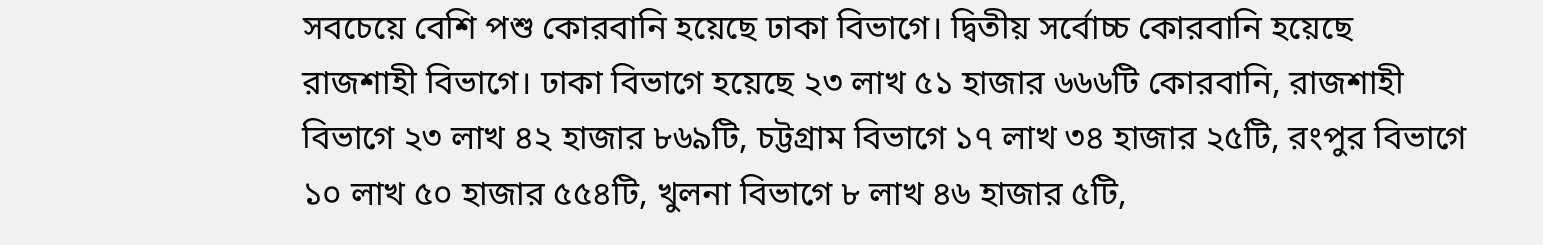সবচেয়ে বেশি পশু কোরবানি হয়েছে ঢাকা বিভাগে। দ্বিতীয় সর্বোচ্চ কোরবানি হয়েছে রাজশাহী বিভাগে। ঢাকা বিভাগে হয়েছে ২৩ লাখ ৫১ হাজার ৬৬৬টি কোরবানি, রাজশাহী বিভাগে ২৩ লাখ ৪২ হাজার ৮৬৯টি, চট্টগ্রাম বিভাগে ১৭ লাখ ৩৪ হাজার ২৫টি, রংপুর বিভাগে ১০ লাখ ৫০ হাজার ৫৫৪টি, খুলনা বিভাগে ৮ লাখ ৪৬ হাজার ৫টি,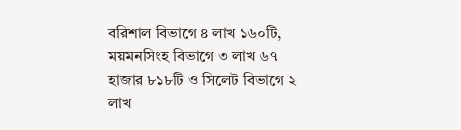বরিশাল বিভাগে ৪ লাখ ১৬০টি, ময়মনসিংহ বিভাগে ৩ লাখ ৬৭ হাজার ৮১৮টি ও সিলেট বিভাগে ২ লাখ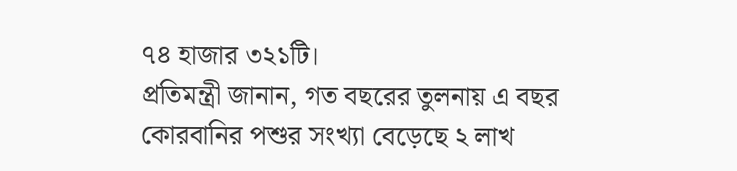৭৪ হাজার ৩২১টি।
প্রতিমন্ত্রী জানান, গত বছরের তুলনায় এ বছর কোরবানির পশুর সংখ্যা বেড়েছে ২ লাখ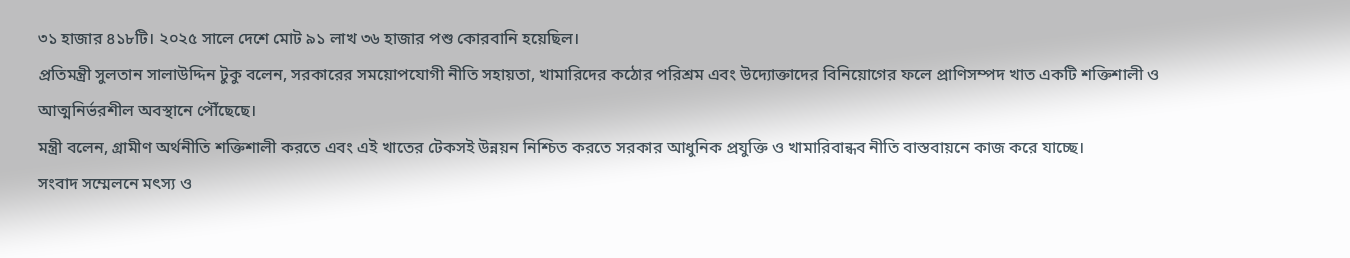৩১ হাজার ৪১৮টি। ২০২৫ সালে দেশে মোট ৯১ লাখ ৩৬ হাজার পশু কোরবানি হয়েছিল।
প্রতিমন্ত্রী সুলতান সালাউদ্দিন টুকু বলেন, সরকারের সময়োপযোগী নীতি সহায়তা, খামারিদের কঠোর পরিশ্রম এবং উদ্যোক্তাদের বিনিয়োগের ফলে প্রাণিসম্পদ খাত একটি শক্তিশালী ও আত্মনির্ভরশীল অবস্থানে পৌঁছেছে।
মন্ত্রী বলেন, গ্রামীণ অর্থনীতি শক্তিশালী করতে এবং এই খাতের টেকসই উন্নয়ন নিশ্চিত করতে সরকার আধুনিক প্রযুক্তি ও খামারিবান্ধব নীতি বাস্তবায়নে কাজ করে যাচ্ছে।
সংবাদ সম্মেলনে মৎস্য ও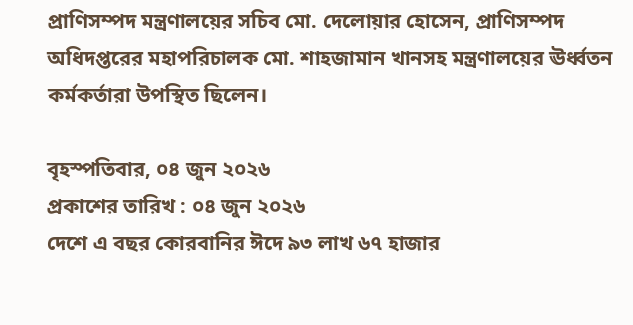প্রাণিসম্পদ মন্ত্রণালয়ের সচিব মো. দেলোয়ার হোসেন, প্রাণিসম্পদ অধিদপ্তরের মহাপরিচালক মো. শাহজামান খানসহ মন্ত্রণালয়ের ঊর্ধ্বতন কর্মকর্তারা উপস্থিত ছিলেন।

বৃহস্পতিবার, ০৪ জুন ২০২৬
প্রকাশের তারিখ : ০৪ জুন ২০২৬
দেশে এ বছর কোরবানির ঈদে ৯৩ লাখ ৬৭ হাজার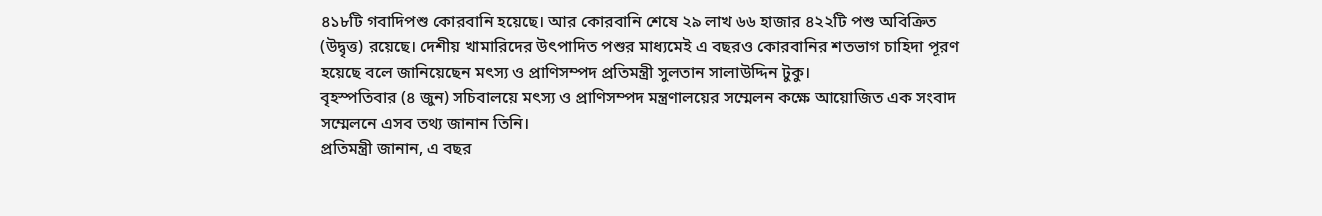৪১৮টি গবাদিপশু কোরবানি হয়েছে। আর কোরবানি শেষে ২৯ লাখ ৬৬ হাজার ৪২২টি পশু অবিক্রিত (উদ্বৃত্ত) রয়েছে। দেশীয় খামারিদের উৎপাদিত পশুর মাধ্যমেই এ বছরও কোরবানির শতভাগ চাহিদা পূরণ হয়েছে বলে জানিয়েছেন মৎস্য ও প্রাণিসম্পদ প্রতিমন্ত্রী সুলতান সালাউদ্দিন টুকু।
বৃহস্পতিবার (৪ জুন) সচিবালয়ে মৎস্য ও প্রাণিসম্পদ মন্ত্রণালয়ের সম্মেলন কক্ষে আয়োজিত এক সংবাদ সম্মেলনে এসব তথ্য জানান তিনি।
প্রতিমন্ত্রী জানান, এ বছর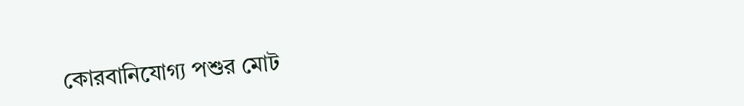কোরবানিযোগ্য পশুর মোট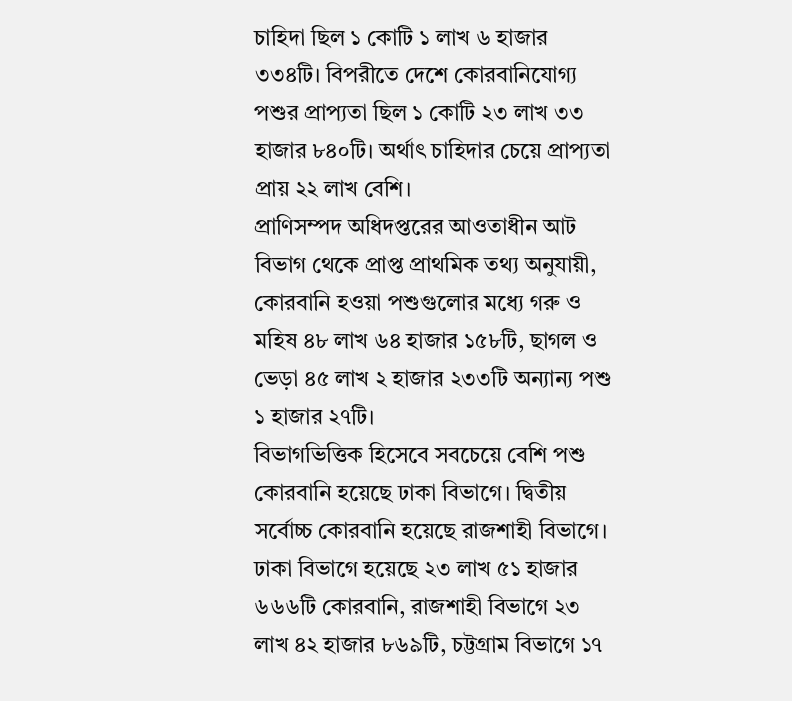চাহিদা ছিল ১ কোটি ১ লাখ ৬ হাজার ৩৩৪টি। বিপরীতে দেশে কোরবানিযোগ্য পশুর প্রাপ্যতা ছিল ১ কোটি ২৩ লাখ ৩৩ হাজার ৮৪০টি। অর্থাৎ চাহিদার চেয়ে প্রাপ্যতা প্রায় ২২ লাখ বেশি।
প্রাণিসম্পদ অধিদপ্তরের আওতাধীন আট বিভাগ থেকে প্রাপ্ত প্রাথমিক তথ্য অনুযায়ী, কোরবানি হওয়া পশুগুলোর মধ্যে গরু ও মহিষ ৪৮ লাখ ৬৪ হাজার ১৫৮টি, ছাগল ও ভেড়া ৪৫ লাখ ২ হাজার ২৩৩টি অন্যান্য পশু ১ হাজার ২৭টি।
বিভাগভিত্তিক হিসেবে সবচেয়ে বেশি পশু কোরবানি হয়েছে ঢাকা বিভাগে। দ্বিতীয় সর্বোচ্চ কোরবানি হয়েছে রাজশাহী বিভাগে। ঢাকা বিভাগে হয়েছে ২৩ লাখ ৫১ হাজার ৬৬৬টি কোরবানি, রাজশাহী বিভাগে ২৩ লাখ ৪২ হাজার ৮৬৯টি, চট্টগ্রাম বিভাগে ১৭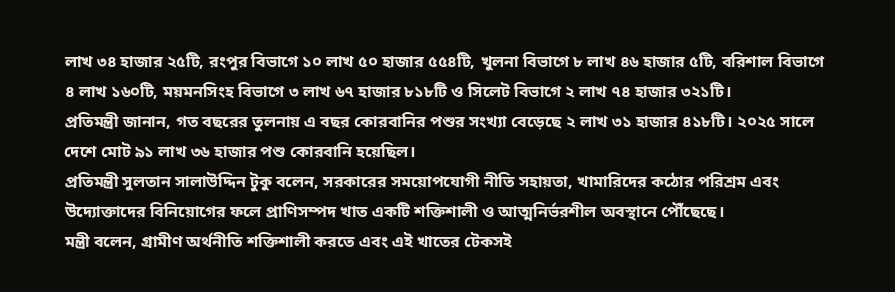লাখ ৩৪ হাজার ২৫টি, রংপুর বিভাগে ১০ লাখ ৫০ হাজার ৫৫৪টি, খুলনা বিভাগে ৮ লাখ ৪৬ হাজার ৫টি, বরিশাল বিভাগে ৪ লাখ ১৬০টি, ময়মনসিংহ বিভাগে ৩ লাখ ৬৭ হাজার ৮১৮টি ও সিলেট বিভাগে ২ লাখ ৭৪ হাজার ৩২১টি।
প্রতিমন্ত্রী জানান, গত বছরের তুলনায় এ বছর কোরবানির পশুর সংখ্যা বেড়েছে ২ লাখ ৩১ হাজার ৪১৮টি। ২০২৫ সালে দেশে মোট ৯১ লাখ ৩৬ হাজার পশু কোরবানি হয়েছিল।
প্রতিমন্ত্রী সুলতান সালাউদ্দিন টুকু বলেন, সরকারের সময়োপযোগী নীতি সহায়তা, খামারিদের কঠোর পরিশ্রম এবং উদ্যোক্তাদের বিনিয়োগের ফলে প্রাণিসম্পদ খাত একটি শক্তিশালী ও আত্মনির্ভরশীল অবস্থানে পৌঁছেছে।
মন্ত্রী বলেন, গ্রামীণ অর্থনীতি শক্তিশালী করতে এবং এই খাতের টেকসই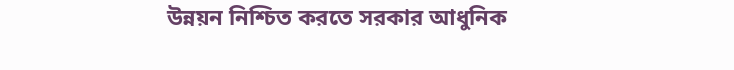উন্নয়ন নিশ্চিত করতে সরকার আধুনিক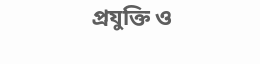প্রযুক্তি ও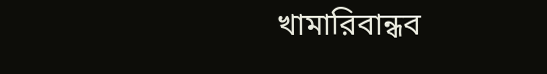খামারিবান্ধব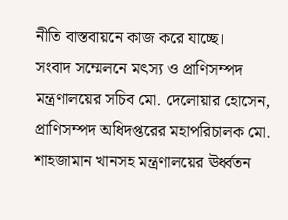নীতি বাস্তবায়নে কাজ করে যাচ্ছে।
সংবাদ সম্মেলনে মৎস্য ও প্রাণিসম্পদ মন্ত্রণালয়ের সচিব মো. দেলোয়ার হোসেন, প্রাণিসম্পদ অধিদপ্তরের মহাপরিচালক মো. শাহজামান খানসহ মন্ত্রণালয়ের ঊর্ধ্বতন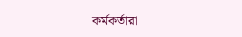কর্মকর্তারা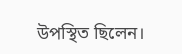উপস্থিত ছিলেন।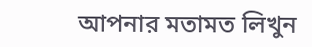আপনার মতামত লিখুন